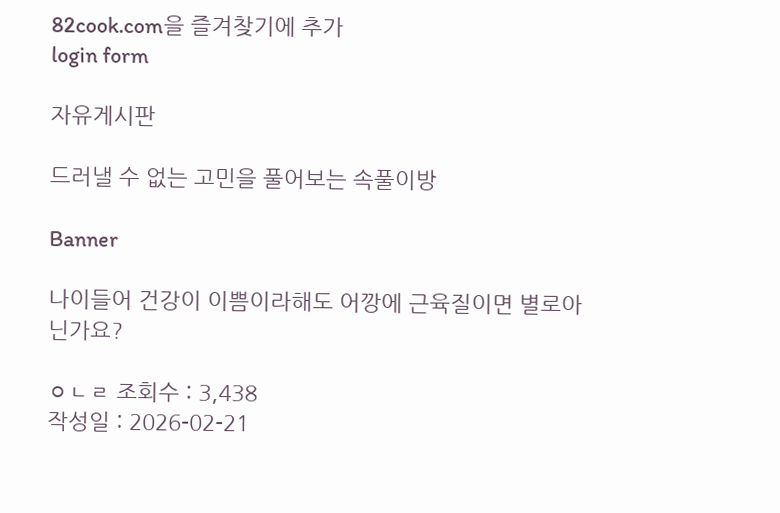82cook.com을 즐겨찾기에 추가
login form

자유게시판

드러낼 수 없는 고민을 풀어보는 속풀이방

Banner

나이들어 건강이 이쁨이라해도 어깡에 근육질이면 별로아닌가요?

ㅇㄴㄹ 조회수 : 3,438
작성일 : 2026-02-21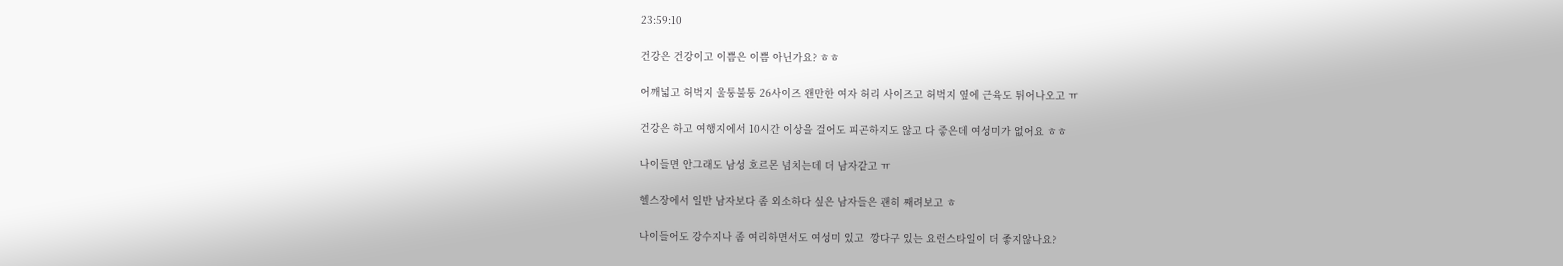23:59:10

건강은 건강이고 이쁨은 이쁨 아닌가요? ㅎㅎ

어깨넓고 허벅지 울퉁불퉁 26사이즈 왠만한 여자 허리 사이즈고 허벅지 옆에 근육도 튀어나오고 ㅠ

건강은 하고 여행지에서 10시간 이상을 걸어도 피곤하지도 않고 다 즣은데 여성미가 없어요 ㅎㅎ

나이들면 안그래도 남성 호르몬 넘치는데 더 남자같고 ㅠ

헬스장에서 일반 남자보다 좀 외소하다 싶은 남자들은 괜히 째려보고 ㅎ

나이들어도 강수지나 좀 여리하면서도 여성미 있고  깡다구 있는 요런스타일이 더 좋지않나요?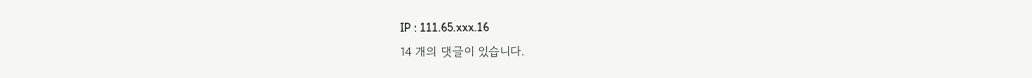IP : 111.65.xxx.16
14 개의 댓글이 있습니다.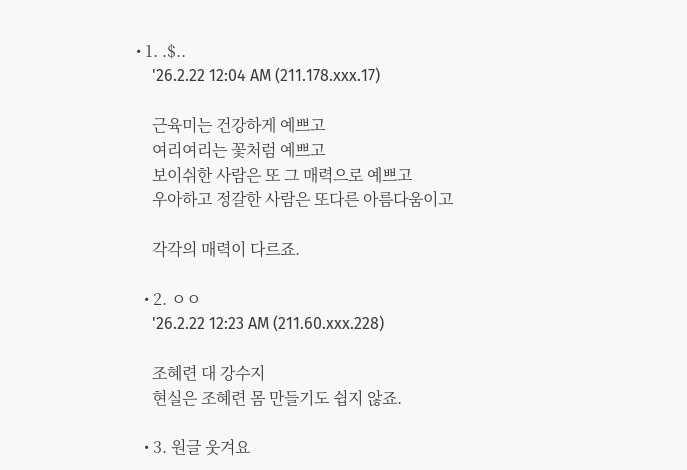• 1. .$..
    '26.2.22 12:04 AM (211.178.xxx.17)

    근육미는 건강하게 예쁘고
    여리여리는 꽃처럼 예쁘고
    보이쉬한 사람은 또 그 매력으로 예쁘고
    우아하고 정갈한 사람은 또다른 아름다움이고

    각각의 매력이 다르죠.

  • 2. ㅇㅇ
    '26.2.22 12:23 AM (211.60.xxx.228)

    조혜련 대 강수지
    현실은 조혜련 몸 만들기도 쉽지 않죠.

  • 3. 원글 웃겨요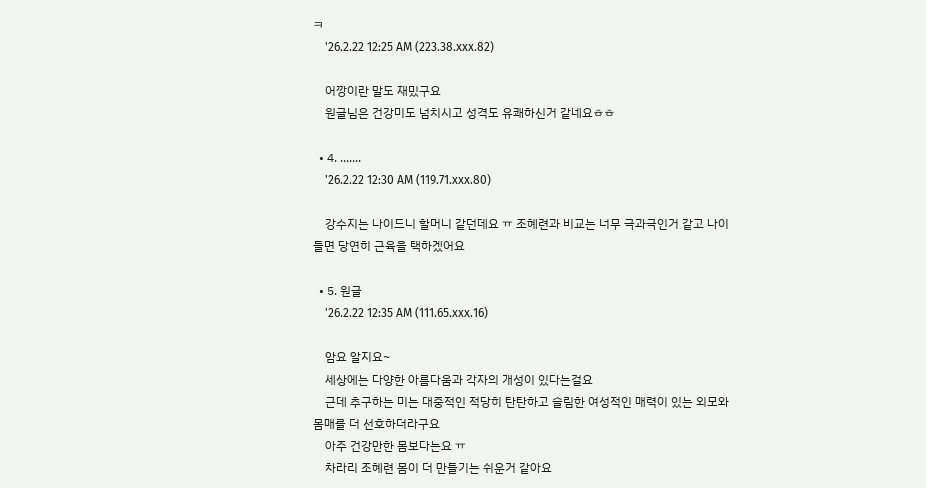ㅋ
    '26.2.22 12:25 AM (223.38.xxx.82)

    어깡이란 말도 재밌구요
    원글님은 건강미도 넘치시고 성격도 유쾌하신거 같네요ㅎㅎ

  • 4. .......
    '26.2.22 12:30 AM (119.71.xxx.80)

    강수지는 나이드니 할머니 같던데요 ㅠ 조혜련과 비교는 너무 극과극인거 같고 나이들면 당연히 근육을 택하겠어요

  • 5. 원글
    '26.2.22 12:35 AM (111.65.xxx.16)

    암요 알지요~
    세상에는 다양한 아름다움과 각자의 개성이 있다는걸요
    근데 추구하는 미는 대중적인 적당히 탄탄하고 슬림한 여성적인 매력이 있는 외모와 몸매를 더 선호하더라구요
    아주 건강만한 몸보다는요 ㅠ
    차라리 조혜련 몸이 더 만들기는 쉬운거 같아요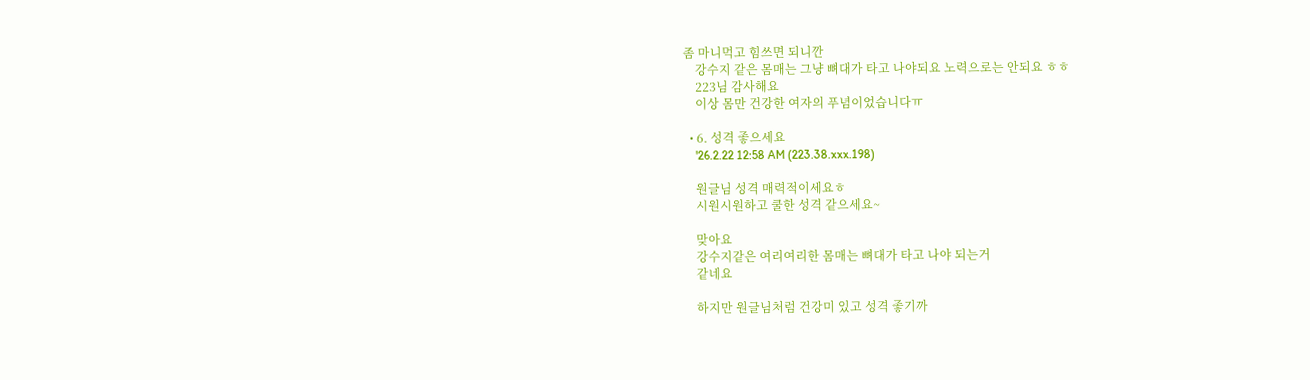좀 마니먹고 힘쓰면 되니깐
    강수지 같은 몸매는 그냥 뼈대가 타고 나야되요 노력으로는 안되요 ㅎㅎ
    223님 감사해요
    이상 몸만 건강한 여자의 푸념이었습니다ㅠ

  • 6. 성격 좋으세요
    '26.2.22 12:58 AM (223.38.xxx.198)

    원글님 성격 매력적이세요ㅎ
    시원시원하고 쿨한 성격 같으세요~

    맞아요
    강수지같은 여리여리한 몸매는 뼈대가 타고 나야 되는거
    같네요

    하지만 원글님처럼 건강미 있고 성격 좋기까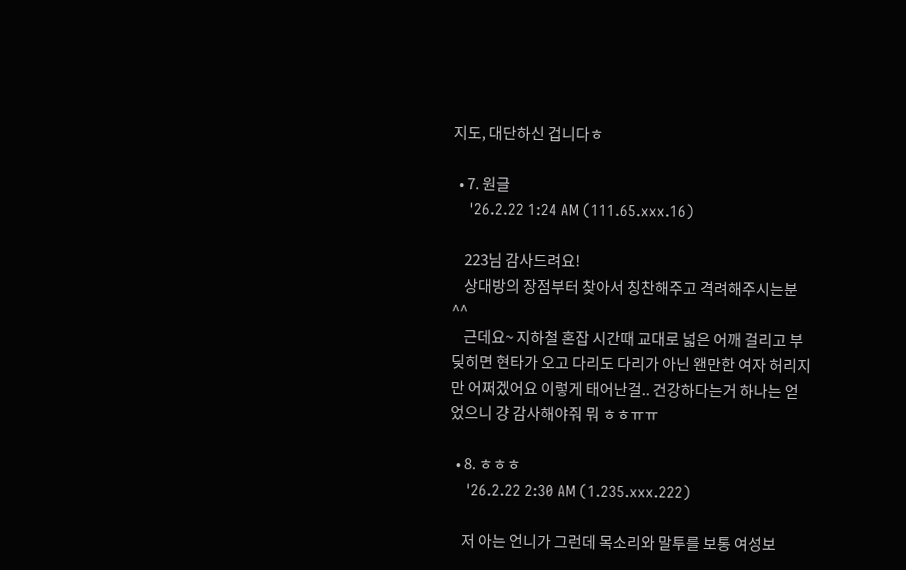지도, 대단하신 겁니다ㅎ

  • 7. 원글
    '26.2.22 1:24 AM (111.65.xxx.16)

    223님 감사드려요!
    상대방의 장점부터 찾아서 칭찬해주고 격려해주시는분^^
    근데요~ 지하철 혼잡 시간때 교대로 넓은 어깨 걸리고 부딪히면 현타가 오고 다리도 다리가 아닌 왠만한 여자 허리지만 어쩌겠어요 이렇게 태어난걸.. 건강하다는거 하나는 얻었으니 걍 감사해야줘 뭐 ㅎㅎㅠㅠ

  • 8. ㅎㅎㅎ
    '26.2.22 2:30 AM (1.235.xxx.222)

    저 아는 언니가 그런데 목소리와 말투를 보통 여성보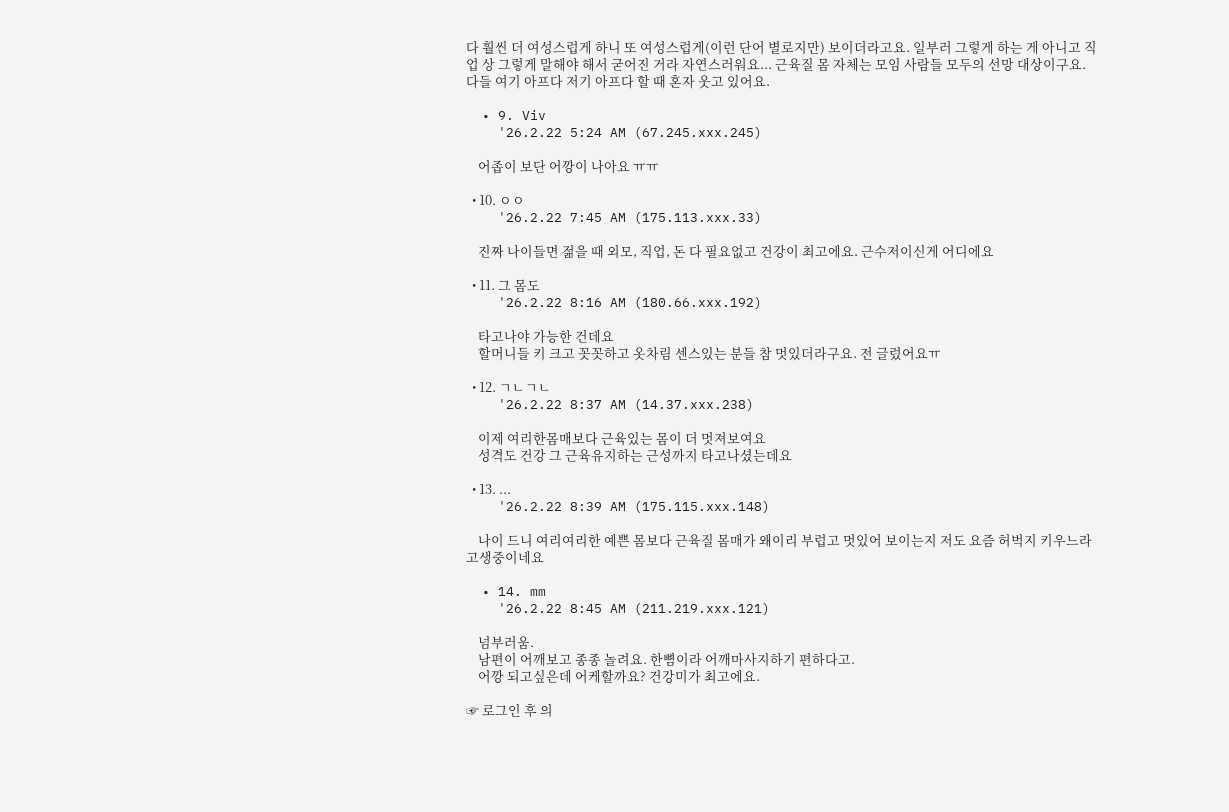다 훨씬 더 여성스럽게 하니 또 여성스럽게(이런 단어 별로지만) 보이더라고요. 일부러 그렇게 하는 게 아니고 직업 상 그렇게 말해야 해서 굳어진 거라 자연스러워요... 근육질 몸 자체는 모임 사람들 모두의 선망 대상이구요. 다들 여기 아프다 저기 아프다 할 때 혼자 웃고 있어요.

  • 9. Viv
    '26.2.22 5:24 AM (67.245.xxx.245)

    어좁이 보단 어깡이 나아요 ㅠㅠ

  • 10. ㅇㅇ
    '26.2.22 7:45 AM (175.113.xxx.33)

    진짜 나이들면 젊을 때 외모, 직업, 돈 다 필요없고 건강이 최고에요. 근수저이신게 어디에요

  • 11. 그 몸도
    '26.2.22 8:16 AM (180.66.xxx.192)

    타고나야 가능한 건데요
    할머니들 키 크고 꼿꼿하고 옷차림 센스있는 분들 참 멋있더라구요. 전 글렀어요ㅠ

  • 12. ㄱㄴㄱㄴ
    '26.2.22 8:37 AM (14.37.xxx.238)

    이제 여리한몸매보다 근육있는 몸이 더 멋져보여요
    성격도 건강 그 근육유지하는 근성까지 타고나셨는데요

  • 13. ...
    '26.2.22 8:39 AM (175.115.xxx.148)

    나이 드니 여리여리한 예쁜 몸보다 근육질 몸매가 왜이리 부럽고 멋있어 보이는지 저도 요즘 허벅지 키우느라 고생중이네요

  • 14. mm
    '26.2.22 8:45 AM (211.219.xxx.121)

    넘부러움.
    남편이 어깨보고 종종 놀려요. 한뼘이라 어깨마사지하기 편하다고.
    어깡 되고싶은데 어케할까요? 건강미가 최고에요.

☞ 로그인 후 의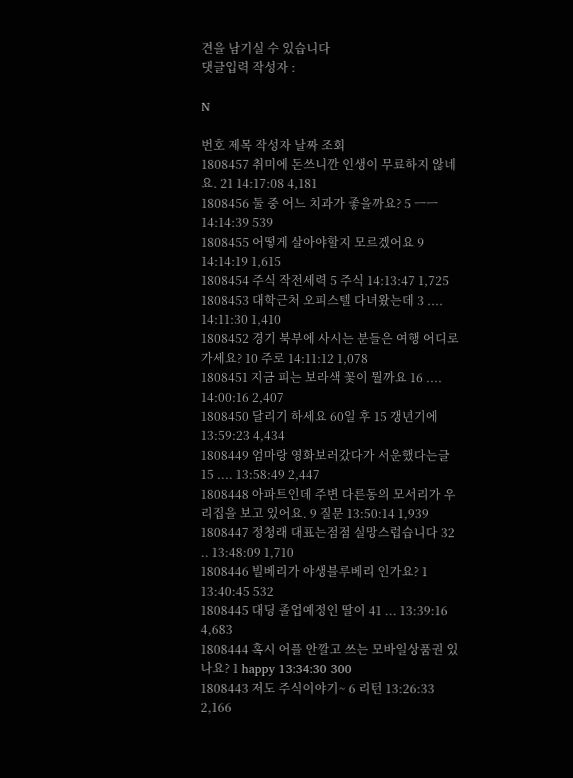견을 남기실 수 있습니다
댓글입력 작성자 :

N

번호 제목 작성자 날짜 조회
1808457 취미에 돈쓰니깐 인생이 무료하지 않네요. 21 14:17:08 4,181
1808456 둘 중 어느 치과가 좋을까요? 5 ㅡㅡ 14:14:39 539
1808455 어떻게 살아야할지 모르겠어요 9 14:14:19 1,615
1808454 주식 작전세력 5 주식 14:13:47 1,725
1808453 대학근처 오피스텔 다녀왔는데 3 .... 14:11:30 1,410
1808452 경기 북부에 사시는 분들은 여행 어디로 가세요? 10 주로 14:11:12 1,078
1808451 지금 피는 보라색 꽃이 뭘까요 16 .... 14:00:16 2,407
1808450 달리기 하세요 60일 후 15 갱년기에 13:59:23 4,434
1808449 엄마랑 영화보러갔다가 서운했다는글 15 .... 13:58:49 2,447
1808448 아파트인데 주변 다른동의 모서리가 우리집을 보고 있어요. 9 질문 13:50:14 1,939
1808447 정청래 대표는점점 실망스럽습니다 32 .. 13:48:09 1,710
1808446 빌베리가 야생블루베리 인가요? 1 13:40:45 532
1808445 대딩 졸업예정인 딸이 41 ... 13:39:16 4,683
1808444 혹시 어플 안깔고 쓰는 모바일상품권 있나요? 1 happy 13:34:30 300
1808443 저도 주식이야기~ 6 리턴 13:26:33 2,166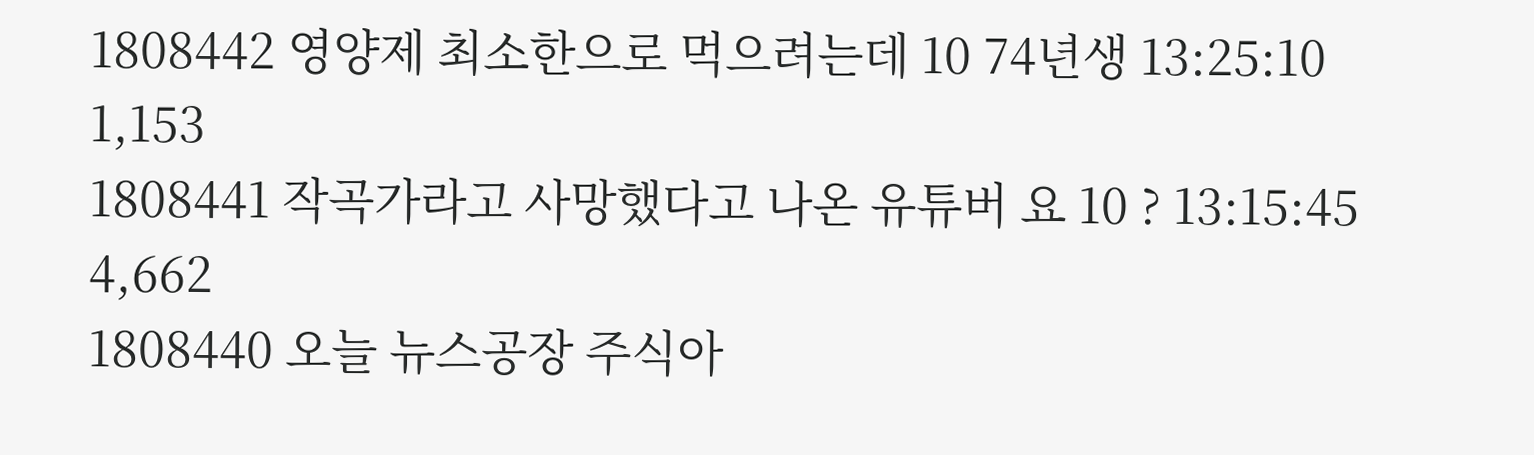1808442 영양제 최소한으로 먹으려는데 10 74년생 13:25:10 1,153
1808441 작곡가라고 사망했다고 나온 유튜버 요 10 ? 13:15:45 4,662
1808440 오늘 뉴스공장 주식아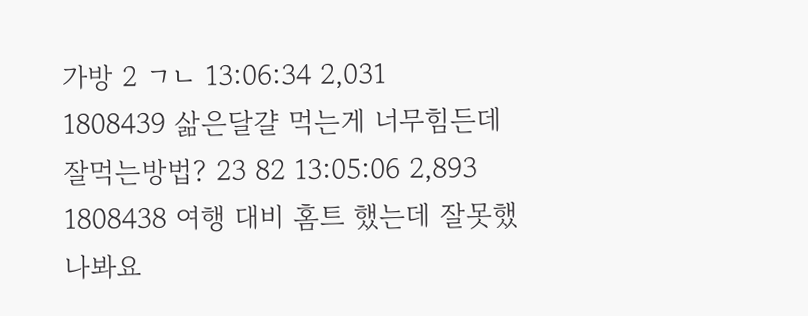가방 2 ㄱㄴ 13:06:34 2,031
1808439 삶은달걀 먹는게 너무힘든데 잘먹는방법? 23 82 13:05:06 2,893
1808438 여행 대비 홈트 했는데 잘못했나봐요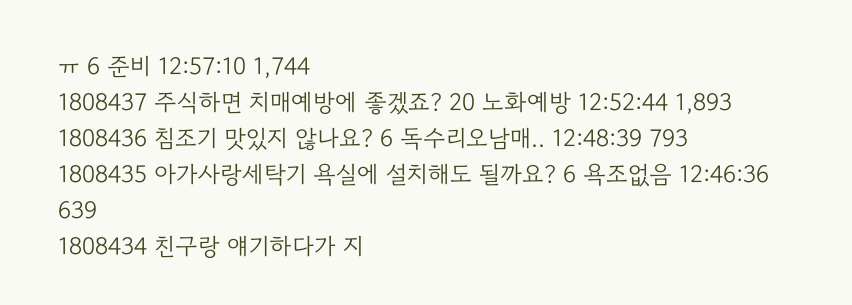ㅠ 6 준비 12:57:10 1,744
1808437 주식하면 치매예방에 좋겠죠? 20 노화예방 12:52:44 1,893
1808436 침조기 맛있지 않나요? 6 독수리오남매.. 12:48:39 793
1808435 아가사랑세탁기 욕실에 설치해도 될까요? 6 욕조없음 12:46:36 639
1808434 친구랑 얘기하다가 지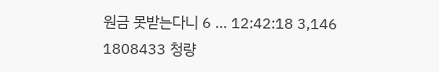원금 못받는다니 6 ... 12:42:18 3,146
1808433 청량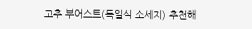고추 부어스트(독일식 소세지) 추천해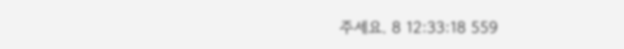주세요. 8 12:33:18 559